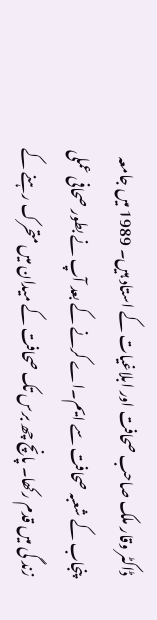ڈاکٹر وقار ملک صاحب صحافت اور ابلاغیات کے استاد ہیں۔ 1989 میں جامعہ پنجاب کے شعبہ صحافت سے ایم۔اے کرنے کے بعد آپ نے بطور صحافی عملی زند گی میں قدم رکھا۔ پانچ چھ برس تک صحافت کے میدان میں متحرک رہنے کے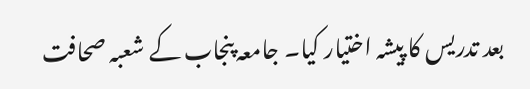بعد تدریس کا پیشہ اختیار کیا۔ جامعہ پنجاب کے شعبہ صحافت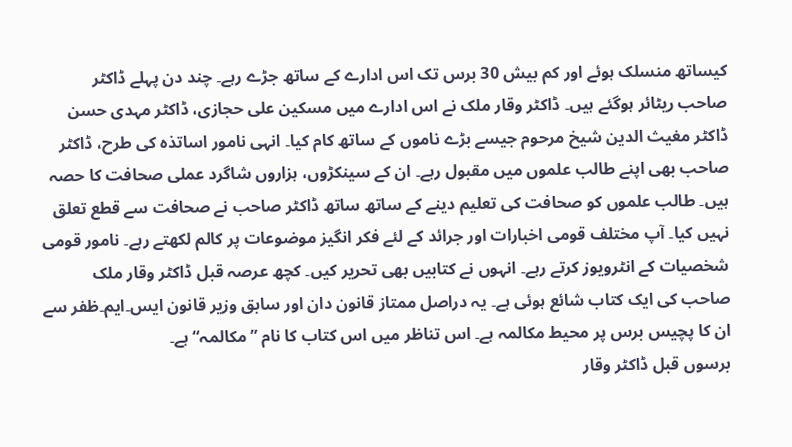کیساتھ منسلک ہوئے اور کم بیش 30 برس تک اس ادارے کے ساتھ جڑے رہے۔ چند دن پہلے ڈاکٹر صاحب ریٹائر ہوگئے ہیں۔ ڈاکٹر وقار ملک نے اس ادارے میں مسکین علی حجازی، ڈاکٹر مہدی حسن ڈاکٹر مغیث الدین شیخ مرحوم جیسے بڑے ناموں کے ساتھ کام کیا۔ انہی نامور اساتذہ کی طرح، ڈاکٹر صاحب بھی اپنے طالب علموں میں مقبول رہے۔ ان کے سینکڑوں، ہزاروں شاگرد عملی صحافت کا حصہ ہیں۔ طالب علموں کو صحافت کی تعلیم دینے کے ساتھ ساتھ ڈاکٹر صاحب نے صحافت سے قطع تعلق نہیں کیا۔ آپ مختلف قومی اخبارات اور جرائد کے لئے فکر انگیز موضوعات پر کالم لکھتے رہے۔ نامور قومی شخصیات کے انٹرویوز کرتے رہے۔ انہوں نے کتابیں بھی تحریر کیں۔ کچھ عرصہ قبل ڈاکٹر وقار ملک صاحب کی ایک کتاب شائع ہوئی ہے۔ یہ دراصل ممتاز قانون دان اور سابق وزیر قانون ایس۔ایم۔ظفر سے ان کا پچیس برس پر محیط مکالمہ ہے۔ اس تناظر میں اس کتاب کا نام ”مکالمہ“ ہے۔
برسوں قبل ڈاکٹر وقار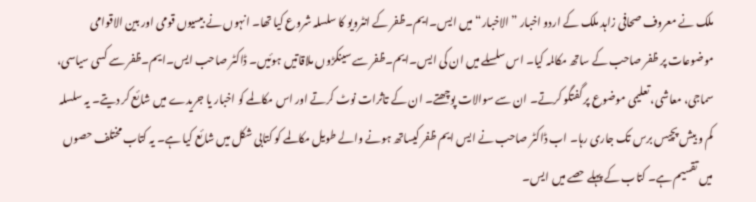ملک نے معروف صحافی زاہد ملک کے اردو اخبار ”الاخبار“ میں ایس۔ایم۔ظفر کے انٹرویو کا سلسلہ شروع کیا تھا۔ انہوں نے بیسیوں قومی اور بین الاقوامی موضوعات پر ظفر صاحب کے ساتھ مکالمہ کیا۔ اس سلسلے میں ان کی ایس۔ایم۔ظفر سے سینکڑوں ملاقاتیں ہوئیں۔ ڈاکٹر صاحب ایس۔ایم۔ظفر سے کسی سیاسی، سماجی، معاشی، تعلیمی موضوع پر گفتگو کرتے۔ ان سے سوالات پوچھتے۔ ان کے تاثرات نوٹ کرتے اور اس مکالمے کو اخبار یا جریدے میں شائع کر دیتے۔ یہ سلسلہ کم و بیش پچیس برس تک جاری رہا۔ اب ڈاکٹر صاحب نے ایس ایم ظفر کیساتھ ہونے والے طویل مکالمے کو کتابی شکل میں شائع کیا ہے۔ یہ کتاب مختلف حصوں میں تقسیم ہے۔ کتاب کے پہلے حصے میں ایس۔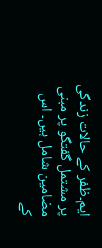ایم۔ظفر کے حالات زندگی پر مشتمل گفتگو پر مبنی مضامین شامل ہیں۔ اس کے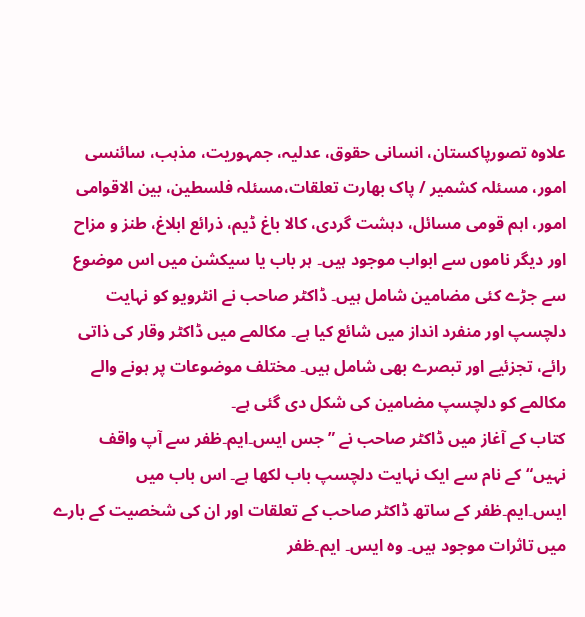علاوہ تصورپاکستان، انسانی حقوق، عدلیہ، جمہوریت، مذہب، سائنسی امور، مسئلہ کشمیر / پاک بھارت تعلقات،مسئلہ فلسطین، بین الاقوامی امور، اہم قومی مسائل، دہشت گردی، کالا باغ ڈیم، ذرائع ابلاغ، طنز و مزاح اور دیگر ناموں سے ابواب موجود ہیں۔ ہر باب یا سیکشن میں اس موضوع سے جڑے کئی مضامین شامل ہیں۔ ڈاکٹر صاحب نے انٹرویو کو نہایت دلچسپ اور منفرد انداز میں شائع کیا ہے۔ مکالمے میں ڈاکٹر وقار کی ذاتی رائے، تجزئیے اور تبصرے بھی شامل ہیں۔ مختلف موضوعات پر ہونے والے مکالمے کو دلچسپ مضامین کی شکل دی گئی ہے۔
کتاب کے آغاز میں ڈاکٹر صاحب نے ”جس ایس۔ایم۔ظفر سے آپ واقف نہیں“کے نام سے ایک نہایت دلچسپ باب لکھا ہے۔ اس باب میں ایس۔ایم۔ظفر کے ساتھ ڈاکٹر صاحب کے تعلقات اور ان کی شخصیت کے بارے میں تاثرات موجود ہیں۔ وہ ایس۔ ایم۔ظفر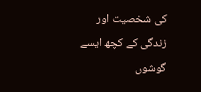کی شخصیت اور زندگی کے کچھ ایسے گوشوں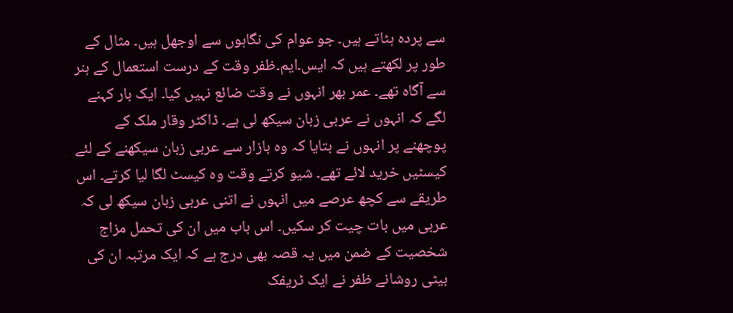سے پردہ ہٹاتے ہیں۔ جو عوام کی نگاہوں سے اوجھل ہیں۔ مثال کے طور پر لکھتے ہیں کہ ایس۔ایم۔ظفر وقت کے درست استعمال کے ہنر سے آگاہ تھے۔ عمر بھر انہوں نے وقت ضائع نہیں کیا۔ ایک بار کہنے لگے کہ انہوں نے عربی زبان سیکھ لی ہے۔ ڈاکٹر وقار ملک کے پوچھنے پر انہوں نے بتایا کہ وہ بازار سے عربی زبان سیکھنے کے لئے کیسٹیں خرید لائے تھے۔ شیو کرتے وقت وہ کیسٹ لگا لیا کرتے۔ اس طریقے سے کچھ عرصے میں انہوں نے اتنی عربی زبان سیکھ لی کہ عربی میں بات چیت کر سکیں۔ اس باب میں ان کی تحمل مزاج شخصیت کے ضمن میں یہ قصہ بھی درج ہے کہ ایک مرتبہ ان کی بیٹی روشانے ظفر نے ایک ٹریفک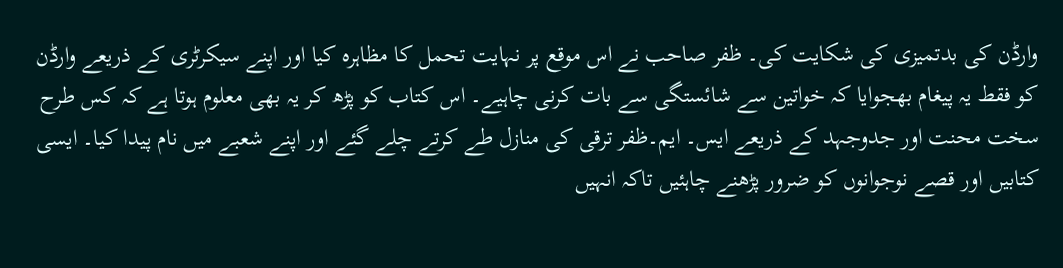وارڈن کی بدتمیزی کی شکایت کی۔ ظفر صاحب نے اس موقع پر نہایت تحمل کا مظاہرہ کیا اور اپنے سیکرٹری کے ذریعے وارڈن کو فقط یہ پیغام بھجوایا کہ خواتین سے شائستگی سے بات کرنی چاہیے۔ اس کتاب کو پڑھ کر یہ بھی معلوم ہوتا ہے کہ کس طرح سخت محنت اور جدوجہد کے ذریعے ایس۔ ایم۔ظفر ترقی کی منازل طے کرتے چلے گئے اور اپنے شعبے میں نام پیدا کیا۔ ایسی کتابیں اور قصے نوجوانوں کو ضرور پڑھنے چاہئیں تاکہ انہیں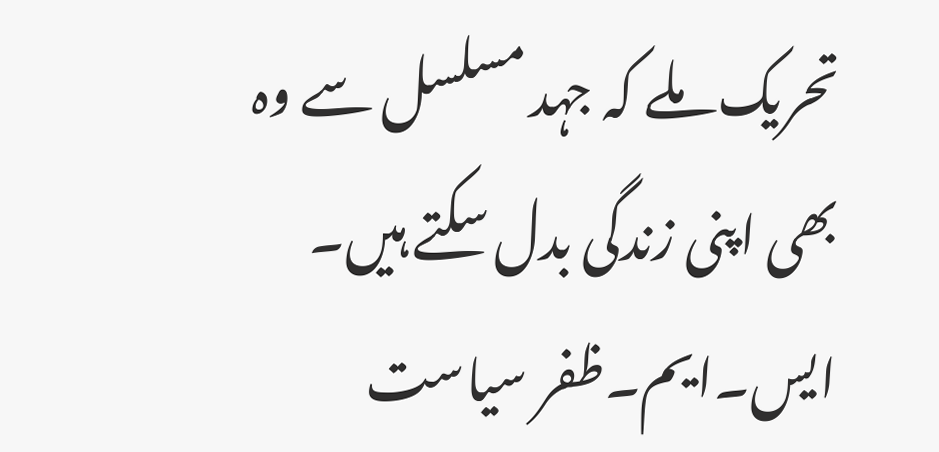تحریک ملے کہ جہد مسلسل سے وہ بھی اپنی زندگی بدل سکتے ہیں۔
ایس۔ایم۔ظفر سیاست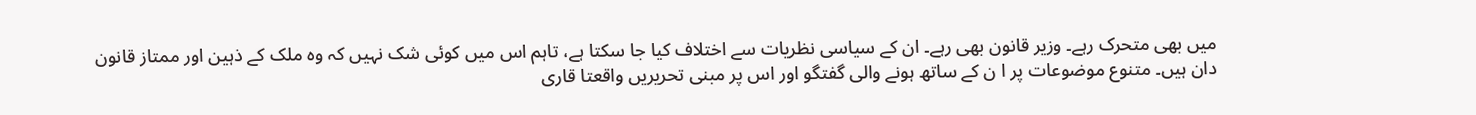میں بھی متحرک رہے۔ وزیر قانون بھی رہے۔ ان کے سیاسی نظریات سے اختلاف کیا جا سکتا ہے، تاہم اس میں کوئی شک نہیں کہ وہ ملک کے ذہین اور ممتاز قانون دان ہیں۔ متنوع موضوعات پر ا ن کے ساتھ ہونے والی گفتگو اور اس پر مبنی تحریریں واقعتا قاری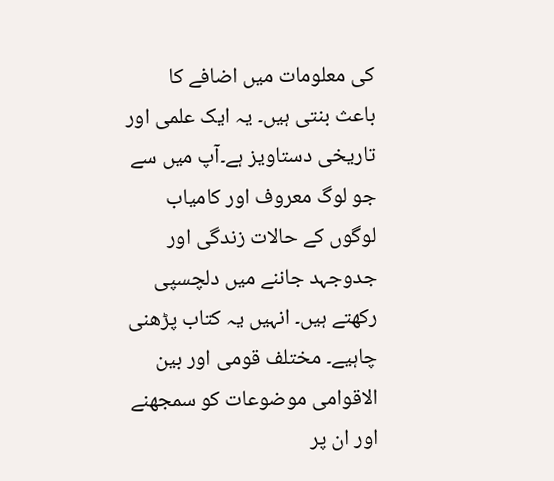کی معلومات میں اضافے کا باعث بنتی ہیں۔ یہ ایک علمی اور تاریخی دستاویز ہے۔آپ میں سے جو لوگ معروف اور کامیاب لوگوں کے حالات زندگی اور جدوجہد جاننے میں دلچسپی رکھتے ہیں۔ انہیں یہ کتاب پڑھنی چاہیے۔ مختلف قومی اور بین الاقوامی موضوعات کو سمجھنے اور ان پر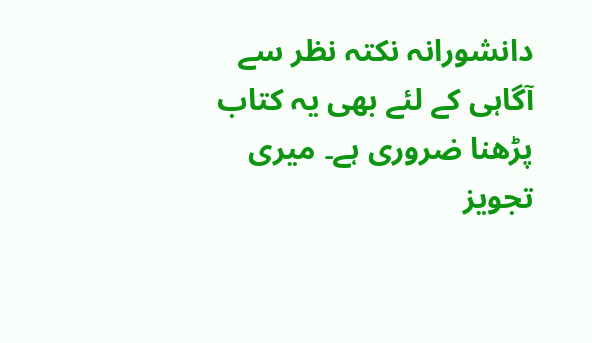دانشورانہ نکتہ نظر سے آگاہی کے لئے بھی یہ کتاب پڑھنا ضروری ہے۔ میری تجویز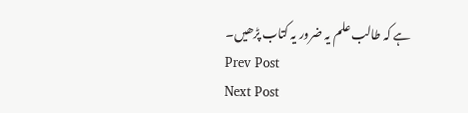ہے کہ طالب علم یہ ضرور یہ کتاب پڑھیں۔
Prev Post
Next Post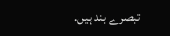تبصرے بند ہیں.